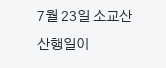7월 23일 소교산 산행일이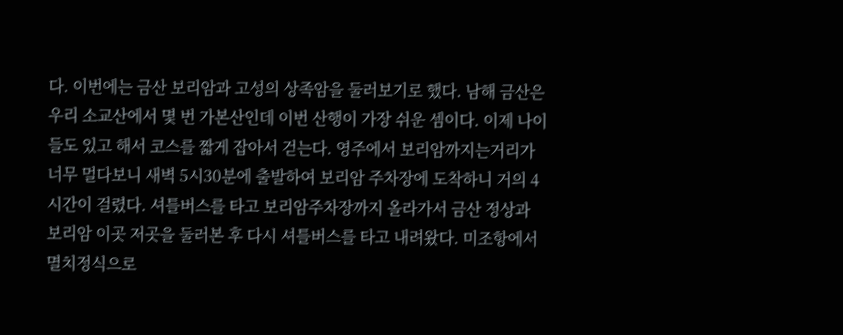다. 이번에는 금산 보리암과 고성의 상족암을 둘러보기로 했다. 남해 금산은 우리 소교산에서 몇 번 가본산인데 이번 산행이 가장 쉬운 셈이다. 이제 나이들도 있고 해서 코스를 짧게 잡아서 걷는다. 영주에서 보리암까지는거리가 너무 멀다보니 새벽 5시30분에 출발하여 보리암 주차장에 도착하니 거의 4시간이 걸렸다. 셔틀버스를 타고 보리암주차장까지 올라가서 금산 정상과 보리암 이곳 저곳을 둘러본 후 다시 셔틀버스를 타고 내려왔다. 미조항에서 멸치정식으로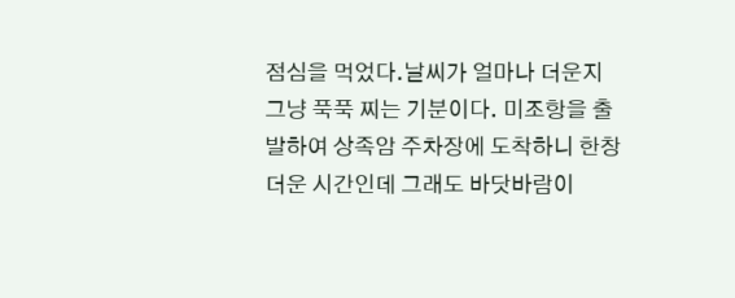점심을 먹었다.날씨가 얼마나 더운지 그냥 푹푹 찌는 기분이다. 미조항을 출발하여 상족암 주차장에 도착하니 한창 더운 시간인데 그래도 바닷바람이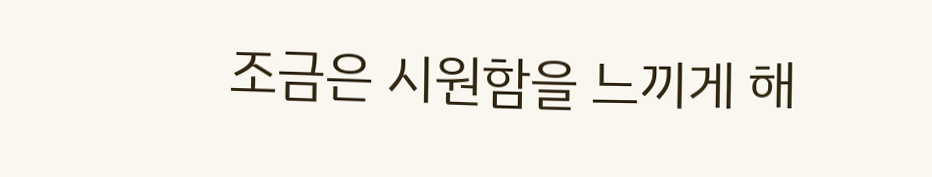조금은 시원함을 느끼게 해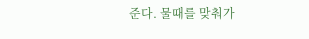준다. 물때를 맞춰가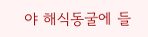야 해식동굴에 들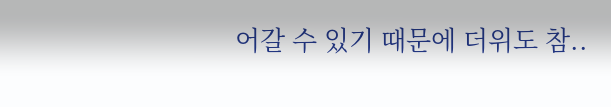어갈 수 있기 때문에 더위도 참..